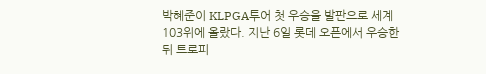박혜준이 KLPGA투어 첫 우승을 발판으로 세계 103위에 올랐다. 지난 6일 롯데 오픈에서 우승한 뒤 트로피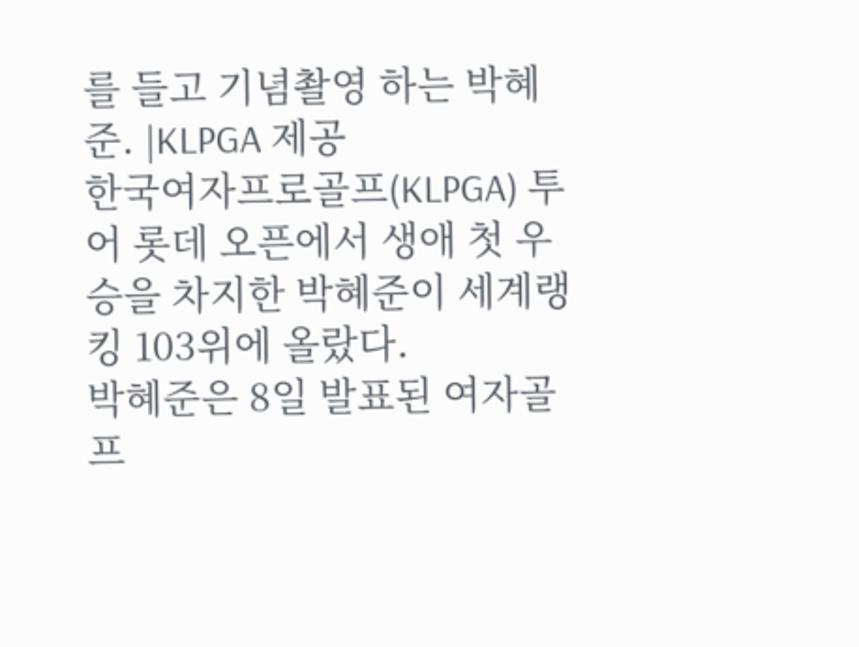를 들고 기념촬영 하는 박혜준. |KLPGA 제공
한국여자프로골프(KLPGA) 투어 롯데 오픈에서 생애 첫 우승을 차지한 박혜준이 세계랭킹 103위에 올랐다.
박혜준은 8일 발표된 여자골프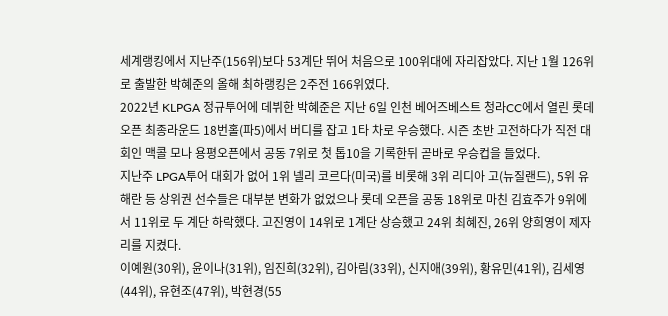세계랭킹에서 지난주(156위)보다 53계단 뛰어 처음으로 100위대에 자리잡았다. 지난 1월 126위로 출발한 박혜준의 올해 최하랭킹은 2주전 166위였다.
2022년 KLPGA 정규투어에 데뷔한 박혜준은 지난 6일 인천 베어즈베스트 청라CC에서 열린 롯데 오픈 최종라운드 18번홀(파5)에서 버디를 잡고 1타 차로 우승했다. 시즌 초반 고전하다가 직전 대회인 맥콜 모나 용평오픈에서 공동 7위로 첫 톱10을 기록한뒤 곧바로 우승컵을 들었다.
지난주 LPGA투어 대회가 없어 1위 넬리 코르다(미국)를 비롯해 3위 리디아 고(뉴질랜드), 5위 유해란 등 상위권 선수들은 대부분 변화가 없었으나 롯데 오픈을 공동 18위로 마친 김효주가 9위에서 11위로 두 계단 하락했다. 고진영이 14위로 1계단 상승했고 24위 최혜진, 26위 양희영이 제자리를 지켰다.
이예원(30위), 윤이나(31위), 임진희(32위), 김아림(33위), 신지애(39위), 황유민(41위), 김세영(44위), 유현조(47위), 박현경(55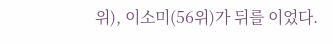위), 이소미(56위)가 뒤를 이었다.